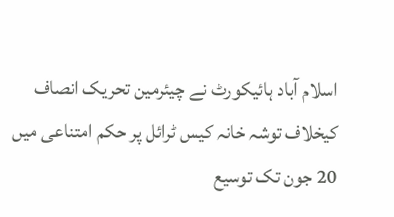اسلام آباد ہائیکورٹ نے چیئرمین تحریک انصاف کیخلاف توشہ خانہ کیس ٹرائل پر حکم امتناعی میں 20 جون تک توسیع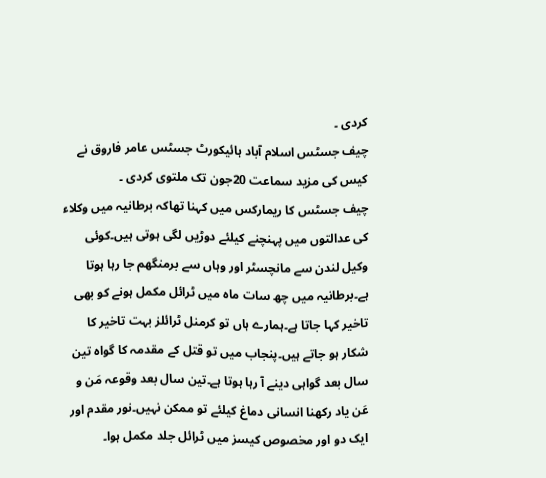کردی ۔
چیف جسٹس اسلام آباد ہائیکورٹ جسٹس عامر فاروق نے کیس کی مزید سماعت 20جون تک ملتوی کردی ۔
چیف جسٹس کا ریمارکس میں کہنا تھاکہ برطانیہ میں وکلاء کی عدالتوں میں پہنچنے کیلئے دوڑیں لگی ہوتی ہیں۔کوئی وکیل لندن سے مانچسٹر اور وہاں سے برمنگھم جا رہا ہوتا ہے۔برطانیہ میں چھ سات ماہ میں ٹرائل مکمل ہونے کو بھی تاخیر کہا جاتا ہے۔ہمارے ہاں تو کرمنل ٹرائلز بہت تاخیر کا شکار ہو جاتے ہیں۔پنجاب میں تو قتل کے مقدمہ کا گواہ تین سال بعد گواہی دینے آ رہا ہوتا ہے۔تین سال بعد وقوعہ مَن و عَن یاد رکھنا انسانی دماغ کیلئے تو ممکن نہیں۔نور مقدم اور ایک دو اور مخصوص کیسز میں ٹرائل جلد مکمل ہوا۔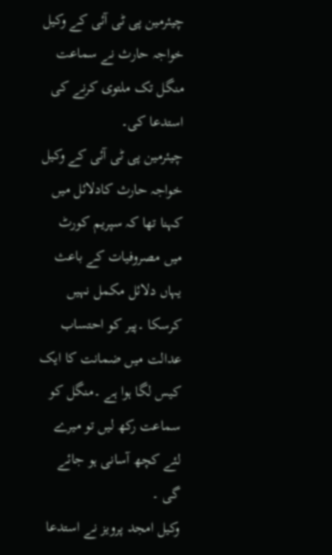چیئرمین پی ٹی آئی کے وکیل خواجہ حارث نے سماعت منگل تک ملتوی کرنے کی استدعا کی۔
چیئرمین پی ٹی آئی کے وکیل خواجہ حارث کادلائل میں کہنا تھا کہ سپریم کورٹ میں مصروفیات کے باعث یہاں دلائل مکمل نہیں کرسکا ۔پیر کو احتساب عدالت میں ضمانت کا ایک کیس لگا ہوا ہے ۔منگل کو سماعت رکھ لیں تو میرے لئے کچھ آسانی ہو جائے گی ۔
وکیل امجد پرویز نے استدعا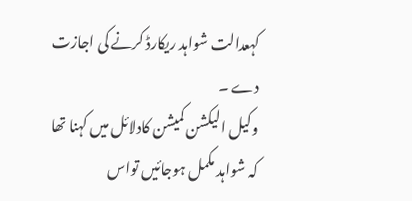کہعدالت شواہد ریکارڈ کرنے کی اجازت دے ۔
وکیل الیکشن کمیشن کادلائل میں کہنا تھا کہ شواہد مکمل ہوجائیں تواس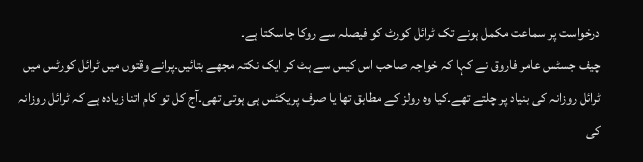درخواست پر سماعت مکمل ہونے تک ٹرائل کورٹ کو فیصلہ سے روکا جاسکتا ہے۔
چیف جسٹس عامر فاروق نے کہا کہ خواجہ صاحب اس کیس سے ہٹ کر ایک نکتہ مجھے بتائیں۔پرانے وقتوں میں ٹرائل کورٹس میں ٹرائل روزانہ کی بنیاد پر چلتے تھے۔کیا وہ رولز کے مطابق تھا یا صرف پریکٹس ہی ہوتی تھی۔آج کل تو کام اتنا زیادہ ہے کہ ٹرائل روزانہ کی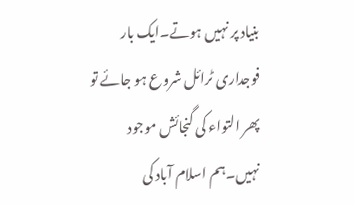بنیاد پر نہیں ہوتے۔ایک بار فوجداری ٹرائل شروع ہو جائے تو پھر التواء کی گنجائش موجود نہیں۔ہم اسلام آباد کی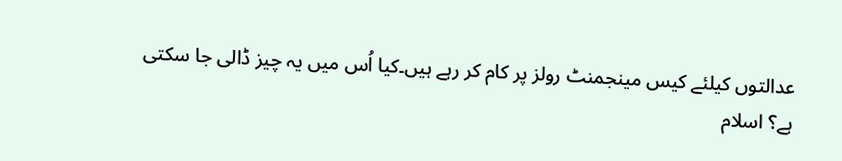عدالتوں کیلئے کیس مینجمنٹ رولز پر کام کر رہے ہیں۔کیا اُس میں یہ چیز ڈالی جا سکتی ہے؟ اسلام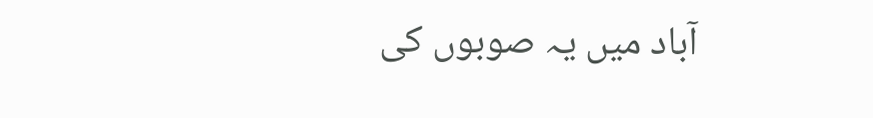آباد میں یہ صوبوں کی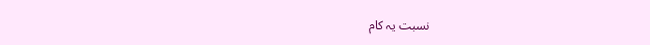نسبت یہ کام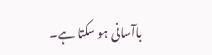باآسانی ہو سکتا ہے۔